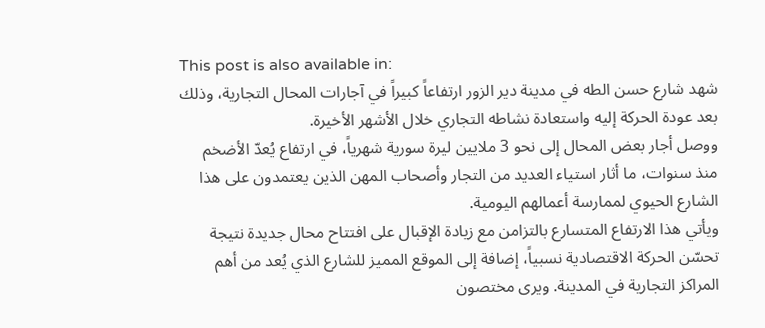This post is also available in:
شهد شارع حسن الطه في مدينة دير الزور ارتفاعاً كبيراً في آجارات المحال التجارية، وذلك بعد عودة الحركة إليه واستعادة نشاطه التجاري خلال الأشهر الأخيرة.
ووصل أجار بعض المحال إلى نحو 3 ملايين ليرة سورية شهرياً، في ارتفاع يُعدّ الأضخم منذ سنوات، ما أثار استياء العديد من التجار وأصحاب المهن الذين يعتمدون على هذا الشارع الحيوي لممارسة أعمالهم اليومية.
ويأتي هذا الارتفاع المتسارع بالتزامن مع زيادة الإقبال على افتتاح محال جديدة نتيجة تحسّن الحركة الاقتصادية نسبياً، إضافة إلى الموقع المميز للشارع الذي يُعد من أهم المراكز التجارية في المدينة. ويرى مختصون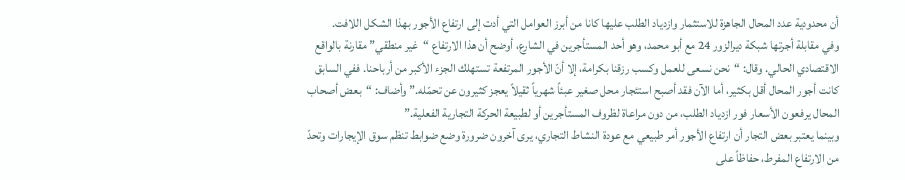أن محدودية عدد المحال الجاهزة للاستثمار وازدياد الطلب عليها كانا من أبرز العوامل التي أدت إلى ارتفاع الأجور بهذا الشكل اللافت.
وفي مقابلة أجرتها شبكة ديرالزور 24 مع أبو محمد، وهو أحد المستأجرين في الشارع، أوضح أن هذا الارتفاع “غير منطقي” مقارنة بالواقع الاقتصادي الحالي. وقال: “نحن نسعى للعمل وكسب رزقنا بكرامة، إلا أنّ الأجور المرتفعة تستهلك الجزء الأكبر من أرباحنا. ففي السابق كانت أجور المحال أقل بكثير، أما الآن فقد أصبح استئجار محل صغير عبئاً شهرياً ثقيلاً يعجز كثيرون عن تحمّله.” وأضاف: “بعض أصحاب المحال يرفعون الأسعار فور ازدياد الطلب، من دون مراعاة لظروف المستأجرين أو لطبيعة الحركة التجارية الفعلية.”
وبينما يعتبر بعض التجار أن ارتفاع الأجور أمر طبيعي مع عودة النشاط التجاري، يرى آخرون ضرورة وضع ضوابط تنظم سوق الإيجارات وتحدّ من الارتفاع المفرط، حفاظاً على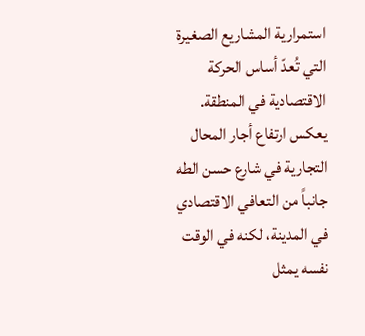استمرارية المشاريع الصغيرة التي تُعدّ أساس الحركة الاقتصادية في المنطقة.
يعكس ارتفاع أجار المحال التجارية في شارع حسن الطه جانباً من التعافي الاقتصادي في المدينة، لكنه في الوقت نفسه يمثل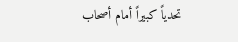تحدياً كبيراً أمام أصحاب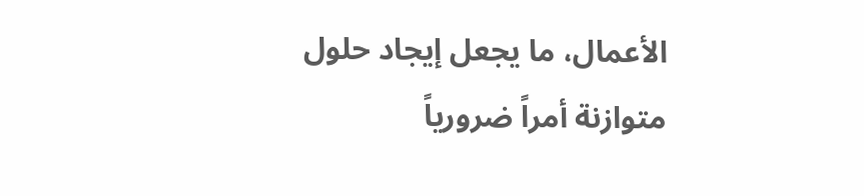الأعمال، ما يجعل إيجاد حلول متوازنة أمراً ضرورياً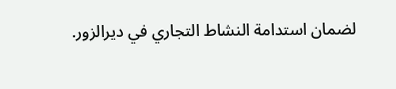لضمان استدامة النشاط التجاري في ديرالزور.